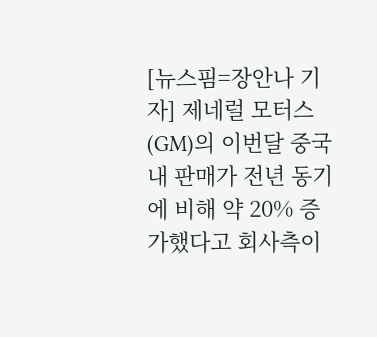[뉴스핌=장안나 기자] 제네럴 모터스(GM)의 이번달 중국내 판매가 전년 동기에 비해 약 20% 증가했다고 회사측이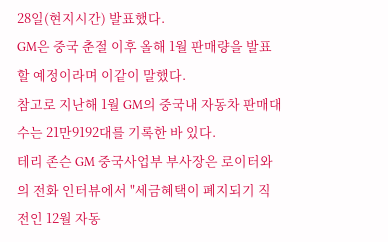28일(현지시간) 발표했다.
GM은 중국 춘절 이후 올해 1월 판매량을 발표할 예정이라며 이같이 말했다.
참고로 지난해 1월 GM의 중국내 자동차 판매대수는 21만9192대를 기록한 바 있다.
테리 존슨 GM 중국사업부 부사장은 로이터와의 전화 인터뷰에서 "세금혜택이 폐지되기 직전인 12월 자동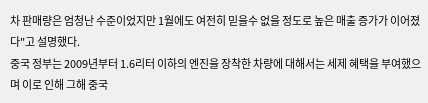차 판매량은 엄청난 수준이었지만 1월에도 여전히 믿을수 없을 정도로 높은 매출 증가가 이어졌다"고 설명했다.
중국 정부는 2009년부터 1.6리터 이하의 엔진을 장착한 차량에 대해서는 세제 혜택을 부여했으며 이로 인해 그해 중국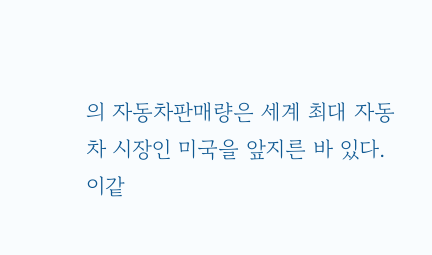의 자동차판매량은 세계 최대 자동차 시장인 미국을 앞지른 바 있다.
이같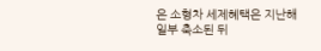은 소형차 세제혜택은 지난해 일부 축소된 뒤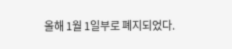올해 1월 1일부로 폐지되었다.